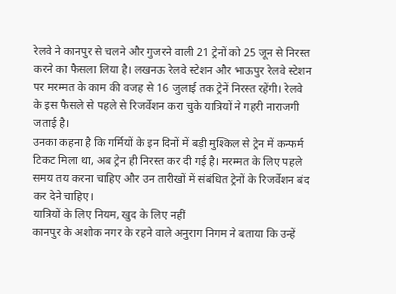रेलवे ने कानपुर से चलने और गुजरने वाली 21 ट्रेनों को 25 जून से निरस्त करने का फैसला लिया है। लखनऊ रेलवे स्टेशन और भाऊपुर रेलवे स्टेशन पर मरम्मत के काम की वजह से 16 जुलाई तक ट्रेनें निरस्त रहेंगी। रेलवे के इस फैसले से पहले से रिजर्वेशन करा चुके यात्रियों ने गहरी नाराजगी जताई है।
उनका कहना है कि गर्मियों के इन दिनों में बड़ी मुश्किल से ट्रेन में कन्फर्म टिकट मिला था, अब ट्रेन ही निरस्त कर दी गई है। मरम्मत के लिए पहले समय तय करना चाहिए और उन तारीखों में संबंधित ट्रेनों के रिजर्वेशन बंद कर देने चाहिए।
यात्रियों के लिए नियम, खुद के लिए नहीं
कानपुर के अशोक नगर के रहने वाले अनुराग निगम ने बताया कि उन्हें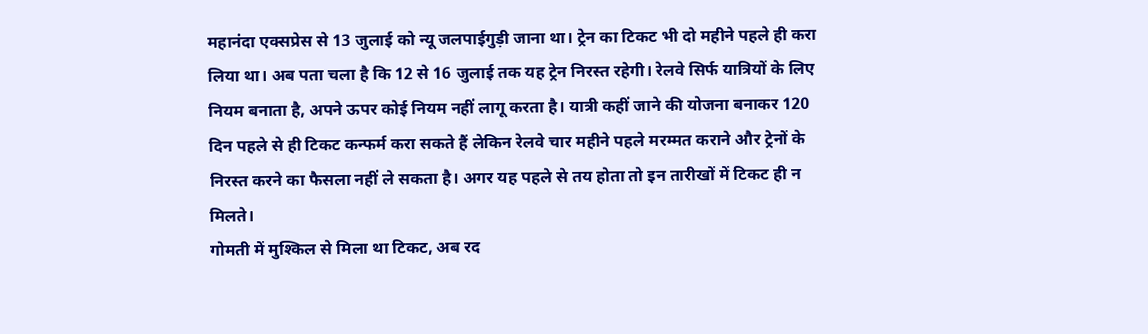महानंदा एक्सप्रेस से 13 जुलाई को न्यू जलपाईगुड़ी जाना था। ट्रेन का टिकट भी दो महीने पहले ही करा लिया था। अब पता चला है कि 12 से 16 जुलाई तक यह ट्रेन निरस्त रहेगी। रेलवे सिर्फ यात्रियों के लिए नियम बनाता है, अपने ऊपर कोई नियम नहीं लागू करता है। यात्री कहीं जाने की योजना बनाकर 120 दिन पहले से ही टिकट कन्फर्म करा सकते हैं लेकिन रेलवे चार महीने पहले मरम्मत कराने और ट्रेनों के निरस्त करने का फैसला नहीं ले सकता है। अगर यह पहले से तय होता तो इन तारीखों में टिकट ही न मिलते।
गोमती में मुश्किल से मिला था टिकट, अब रद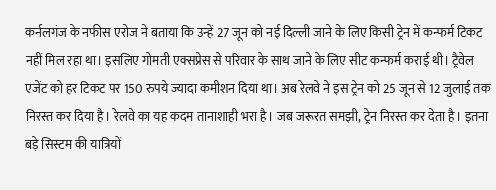कर्नलगंज के नफीस एरोज ने बताया कि उन्हें 27 जून को नई दिल्ली जाने के लिए किसी ट्रेन में कन्फर्म टिकट नहीं मिल रहा था। इसलिए गोमती एक्सप्रेस से परिवार के साथ जाने के लिए सीट कन्फर्म कराई थी। ट्रैवेल एजेंट को हर टिकट पर 150 रुपये ज्यादा कमीशन दिया था। अब रेलवे ने इस ट्रेन को 25 जून से 12 जुलाई तक निरस्त कर दिया है। रेलवे का यह कदम तानाशाही भरा है। जब जरूरत समझी, ट्रेन निरस्त कर देता है। इतना बड़े सिस्टम की यात्रियों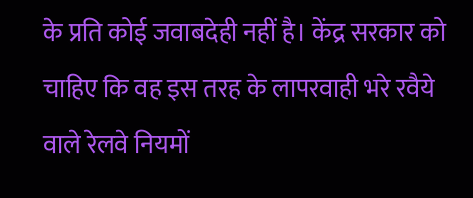के प्रति कोई जवाबदेही नहीं है। केंद्र सरकार को चाहिए कि वह इस तरह के लापरवाही भरे रवैये वाले रेलवे नियमों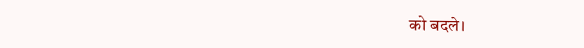को बदले।